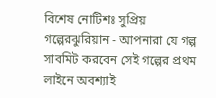বিশেষ নোটিশঃ সুপ্রিয় গল্পেরঝুরিয়ান - আপনারা যে গল্প সাবমিট করবেন সেই গল্পের প্রথম লাইনে অবশ্যাই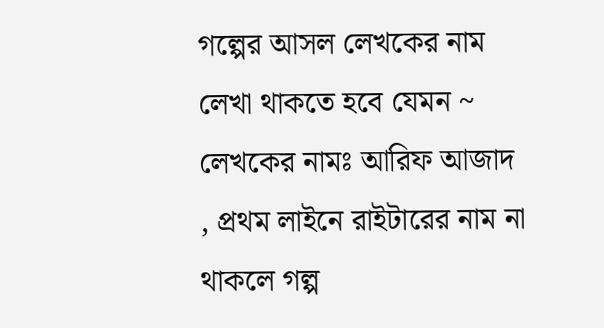গল্পের আসল লেখকের নাম লেখা থাকতে হবে যেমন ~ লেখকের নামঃ আরিফ আজাদ , প্রথম লাইনে রাইটারের নাম না থাকলে গল্প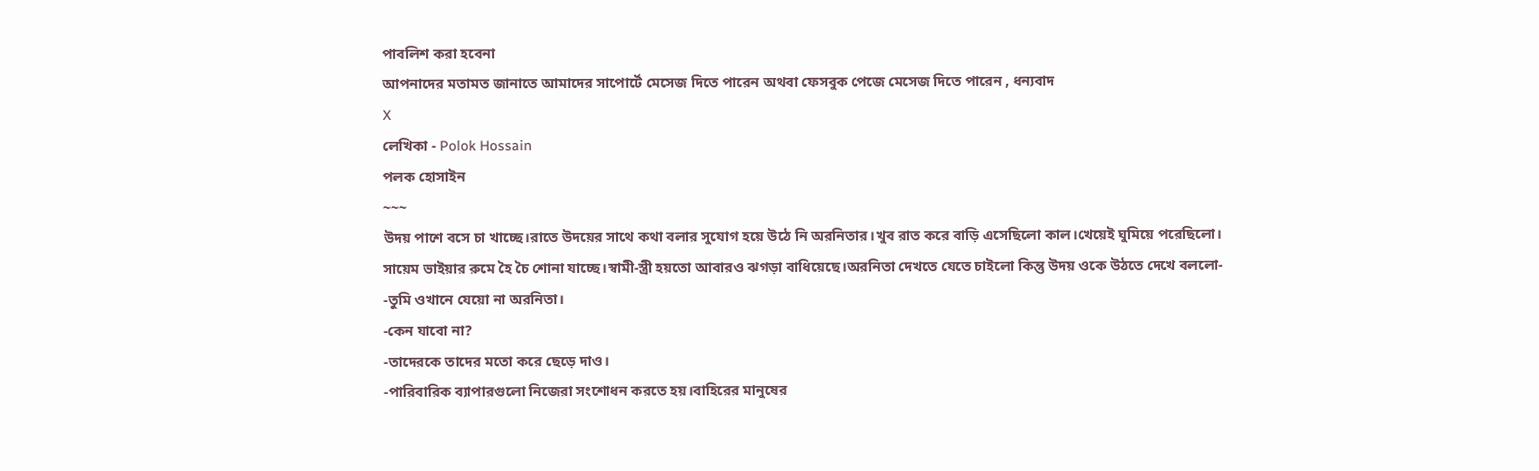পাবলিশ করা হবেনা
আপনাদের মতামত জানাতে আমাদের সাপোর্টে মেসেজ দিতে পারেন অথবা ফেসবুক পেজে মেসেজ দিতে পারেন , ধন্যবাদ
X
লেখিকা - Polok Hossain
পলক হোসাইন
~~~
উদয় পাশে বসে চা খাচ্ছে।রাতে উদয়ের সাথে কথা বলার সুযোগ হয়ে উঠে নি অরনিতার।খুব রাত করে বাড়ি এসেছিলো কাল।খেয়েই ঘুমিয়ে পরেছিলো।
সায়েম ভাইয়ার রুমে হৈ চৈ শোনা যাচ্ছে।স্বামী-স্ত্রী হয়তো আবারও ঝগড়া বাধিয়েছে।অরনিতা দেখতে যেতে চাইলো কিন্তু উদয় ওকে উঠতে দেখে বললো-
-তুমি ওখানে যেয়ো না অরনিতা।
-কেন যাবো না?
-তাদেরকে তাদের মতো করে ছেড়ে দাও।
-পারিবারিক ব্যাপারগুলো নিজেরা সংশোধন করতে হয়।বাহিরের মানুষের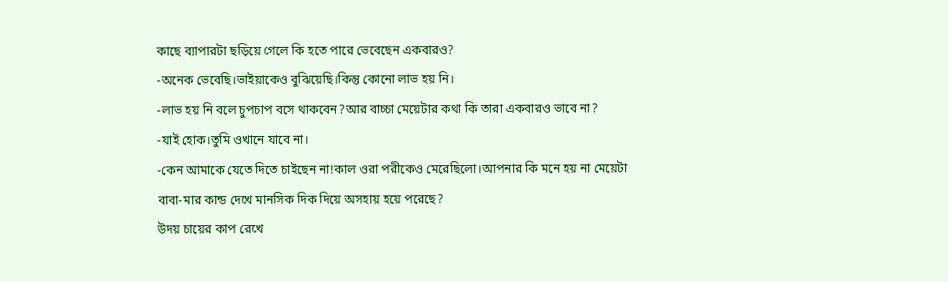কাছে ব্যাপারটা ছড়িয়ে গেলে কি হতে পারে ভেবেছেন একবারও?
-অনেক ভেবেছি।ভাইয়াকেও বুঝিয়েছি।কিন্তু কোনো লাভ হয় নি।
-লাভ হয় নি বলে চুপচাপ বসে থাকবেন?আর বাচ্চা মেয়েটার কথা কি তারা একবারও ভাবে না?
-যাই হোক।তুমি ওখানে যাবে না।
-কেন আমাকে যেতে দিতে চাইছেন না!কাল ওরা পরীকেও মেরেছিলো।আপনার কি মনে হয় না মেয়েটা বাবা-মার কান্ড দেখে মানসিক দিক দিয়ে অসহায় হয়ে পরেছে?
উদয় চায়ের কাপ রেখে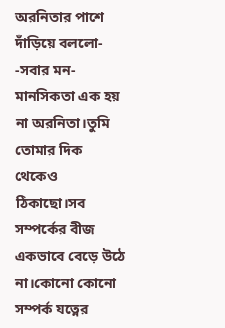অরনিতার পাশে দাঁড়িয়ে বললো-
-সবার মন-মানসিকতা এক হয় না অরনিতা।তুমি তোমার দিক থেকেও ঠিকাছো।সব সম্পর্কের বীজ একভাবে বেড়ে উঠে না।কোনো কোনো সম্পর্ক যত্নের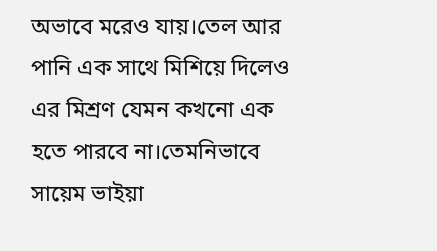অভাবে মরেও যায়।তেল আর পানি এক সাথে মিশিয়ে দিলেও এর মিশ্রণ যেমন কখনো এক হতে পারবে না।তেমনিভাবে সায়েম ভাইয়া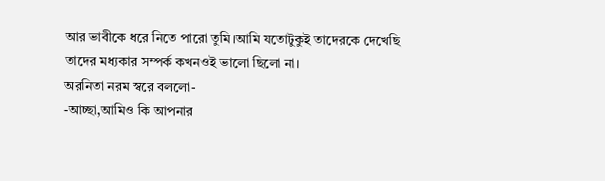আর ভাবীকে ধরে নিতে পারো তুমি।আমি যতোটুকুই তাদেরকে দেখেছি তাদের মধ্যকার সম্পর্ক কখনওই ভালো ছিলো না।
অরনিতা নরম স্বরে বললো-
-আচ্ছা,আমিও কি আপনার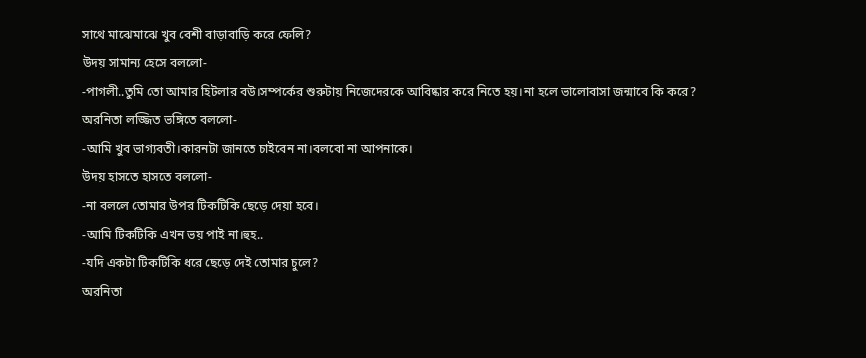সাথে মাঝেমাঝে খুব বেশী বাড়াবাড়ি করে ফেলি?
উদয় সামান্য হেসে বললো-
-পাগলী..তুমি তো আমার হিটলার বউ।সম্পর্কের শুরুটায় নিজেদেরকে আবিষ্কার করে নিতে হয়।না হলে ভালোবাসা জন্মাবে কি করে?
অরনিতা লজ্জিত ভঙ্গিতে বললো-
-আমি খুব ভাগ্যবতী।কারনটা জানতে চাইবেন না।বলবো না আপনাকে।
উদয় হাসতে হাসতে বললো-
-না বললে তোমার উপর টিকটিকি ছেড়ে দেয়া হবে।
-আমি টিকটিকি এখন ভয় পাই না।হুহ..
-যদি একটা টিকটিকি ধরে ছেড়ে দেই তোমার চুলে?
অরনিতা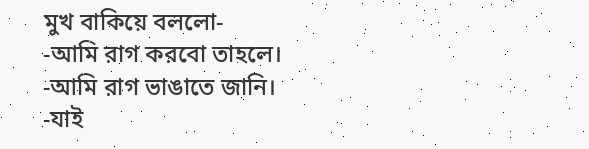মুখ বাকিয়ে বললো-
-আমি রাগ করবো তাহলে।
-আমি রাগ ভাঙাতে জানি।
-যাই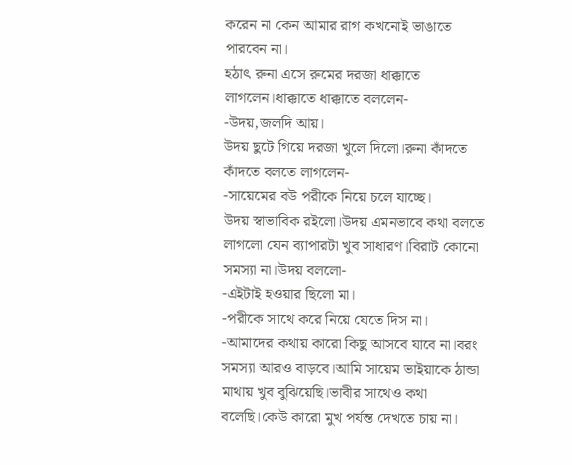করেন না কেন আমার রাগ কখনোই ভাঙাতে পারবেন না।
হঠাৎ রুনা এসে রুমের দরজা ধাক্কাতে লাগলেন।ধাক্কাতে ধাক্কাতে বললেন-
-উদয়,জলদি আয়।
উদয় ছুটে গিয়ে দরজা খুলে দিলো।রুনা কাঁদতে কাঁদতে বলতে লাগলেন-
-সায়েমের বউ পরীকে নিয়ে চলে যাচ্ছে।
উদয় স্বাভাবিক রইলো।উদয় এমনভাবে কথা বলতে লাগলো যেন ব্যাপারটা খুব সাধারণ।বিরাট কোনো সমস্যা না।উদয় বললো-
-এইটাই হওয়ার ছিলো মা।
-পরীকে সাথে করে নিয়ে যেতে দিস না।
-আমাদের কথায় কারো কিছু আসবে যাবে না।বরং সমস্যা আরও বাড়বে।আমি সায়েম ভাইয়াকে ঠান্ডা মাথায় খুব বুঝিয়েছি।ভাবীর সাথেও কথা বলেছি।কেউ কারো মুখ পর্যন্ত দেখতে চায় না।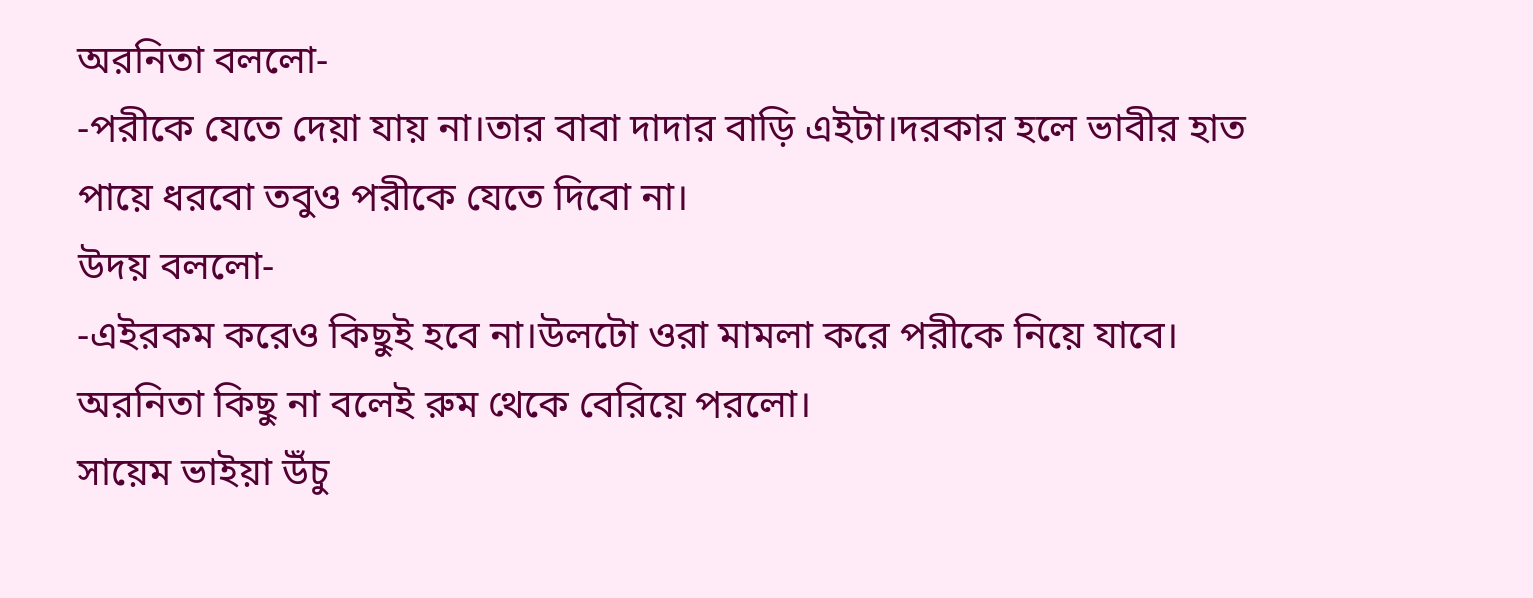অরনিতা বললো-
-পরীকে যেতে দেয়া যায় না।তার বাবা দাদার বাড়ি এইটা।দরকার হলে ভাবীর হাত পায়ে ধরবো তবুও পরীকে যেতে দিবো না।
উদয় বললো-
-এইরকম করেও কিছুই হবে না।উলটো ওরা মামলা করে পরীকে নিয়ে যাবে।
অরনিতা কিছু না বলেই রুম থেকে বেরিয়ে পরলো।
সায়েম ভাইয়া উঁচু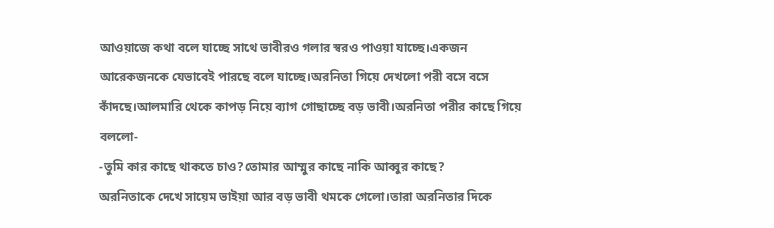আওয়াজে কথা বলে যাচ্ছে সাথে ভাবীরও গলার স্বরও পাওয়া যাচ্ছে।একজন আরেকজনকে যেভাবেই পারছে বলে যাচ্ছে।অরনিতা গিয়ে দেখলো পরী বসে বসে কাঁদছে।আলমারি থেকে কাপড় নিয়ে ব্যাগ গোছাচ্ছে বড় ভাবী।অরনিতা পরীর কাছে গিয়ে বললো-
-তুমি কার কাছে থাকতে চাও?তোমার আম্মুর কাছে নাকি আব্বুর কাছে?
অরনিতাকে দেখে সায়েম ভাইয়া আর বড় ভাবী থমকে গেলো।তারা অরনিতার দিকে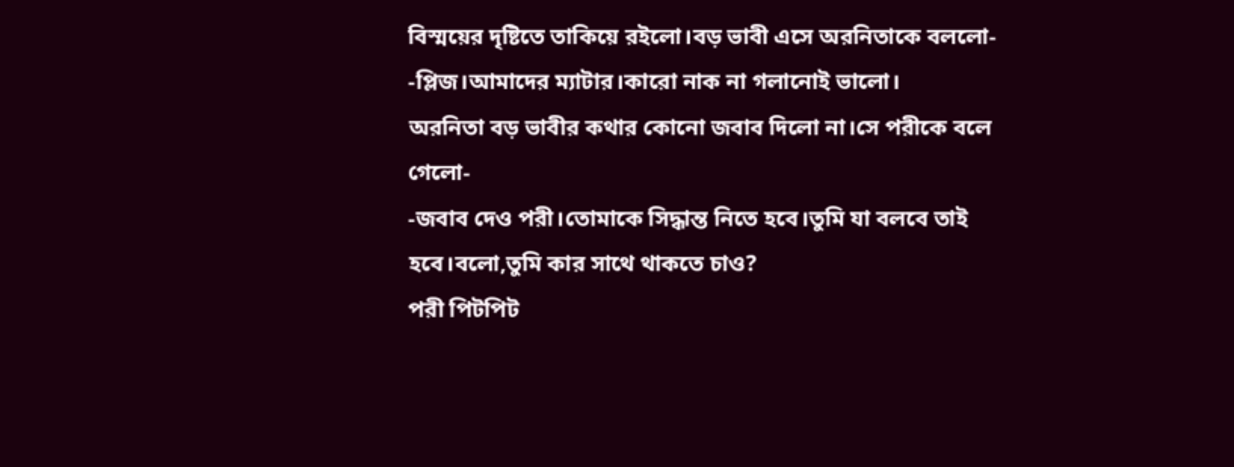বিস্ময়ের দৃষ্টিতে তাকিয়ে রইলো।বড় ভাবী এসে অরনিতাকে বললো-
-প্লিজ।আমাদের ম্যাটার।কারো নাক না গলানোই ভালো।
অরনিতা বড় ভাবীর কথার কোনো জবাব দিলো না।সে পরীকে বলে গেলো-
-জবাব দেও পরী।তোমাকে সিদ্ধান্ত নিতে হবে।তুমি যা বলবে তাই হবে।বলো,তুমি কার সাথে থাকতে চাও?
পরী পিটপিট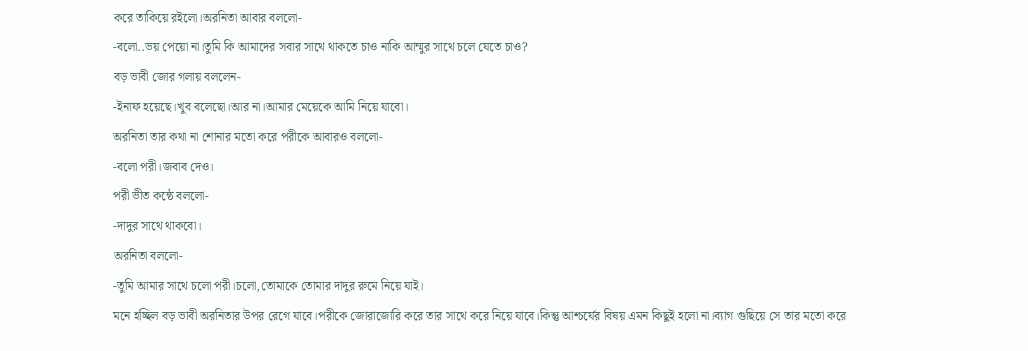করে তাকিয়ে রইলো।অরনিতা আবার বললো-
-বলো..ভয় পেয়ো না।তুমি কি আমাদের সবার সাথে থাকতে চাও নাকি আম্মুর সাথে চলে যেতে চাও?
বড় ভাবী জোর গলায় বললেন-
-ইনাফ হয়েছে।খুব বলেছো।আর না।আমার মেয়েকে আমি নিয়ে যাবো।
অরনিতা তার কথা না শোনার মতো করে পরীকে আবারও বললো-
-বলো পরী।জবাব দেও।
পরী ভীত কন্ঠে বললো-
-দাদুর সাথে থাকবো।
অরনিতা বললো-
-তুমি আমার সাথে চলো পরী।চলো,তোমাকে তোমার দাদুর রুমে নিয়ে যাই।
মনে হচ্ছিল বড় ভাবী অরনিতার উপর রেগে যাবে।পরীকে জোরাজোরি করে তার সাথে করে নিয়ে যাবে।কিন্তু আশ্চর্যের বিষয় এমন কিছুই হলো না।ব্যাগ গুছিয়ে সে তার মতো করে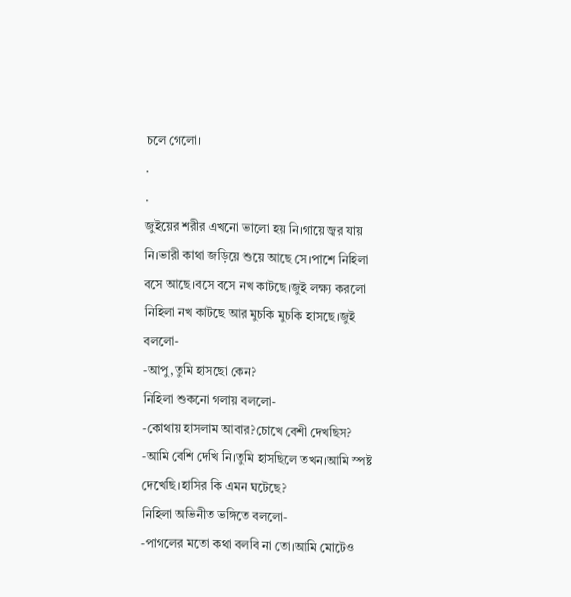চলে গেলো।
.
.
জুইয়ের শরীর এখনো ভালো হয় নি।গায়ে জ্বর যায় নি।ভারী কাথা জড়িয়ে শুয়ে আছে সে।পাশে নিহিলা বসে আছে।বসে বসে নখ কাটছে।জুই লক্ষ্য করলো নিহিলা নখ কাটছে আর মুচকি মুচকি হাসছে।জুই বললো-
-আপু,তুমি হাসছো কেন?
নিহিলা শুকনো গলায় বললো-
-কোথায় হাসলাম আবার?চোখে বেশী দেখছিস?
-আমি বেশি দেখি নি।তুমি হাসছিলে তখন।আমি স্পষ্ট দেখেছি।হাসির কি এমন ঘটেছে?
নিহিলা অভিনীত ভঙ্গিতে বললো-
-পাগলের মতো কথা বলবি না তো।আমি মোটেও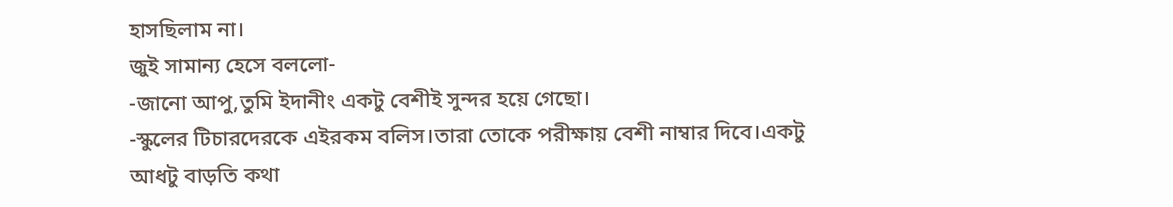হাসছিলাম না।
জুই সামান্য হেসে বললো-
-জানো আপু,তুমি ইদানীং একটু বেশীই সুন্দর হয়ে গেছো।
-স্কুলের টিচারদেরকে এইরকম বলিস।তারা তোকে পরীক্ষায় বেশী নাম্বার দিবে।একটু আধটু বাড়তি কথা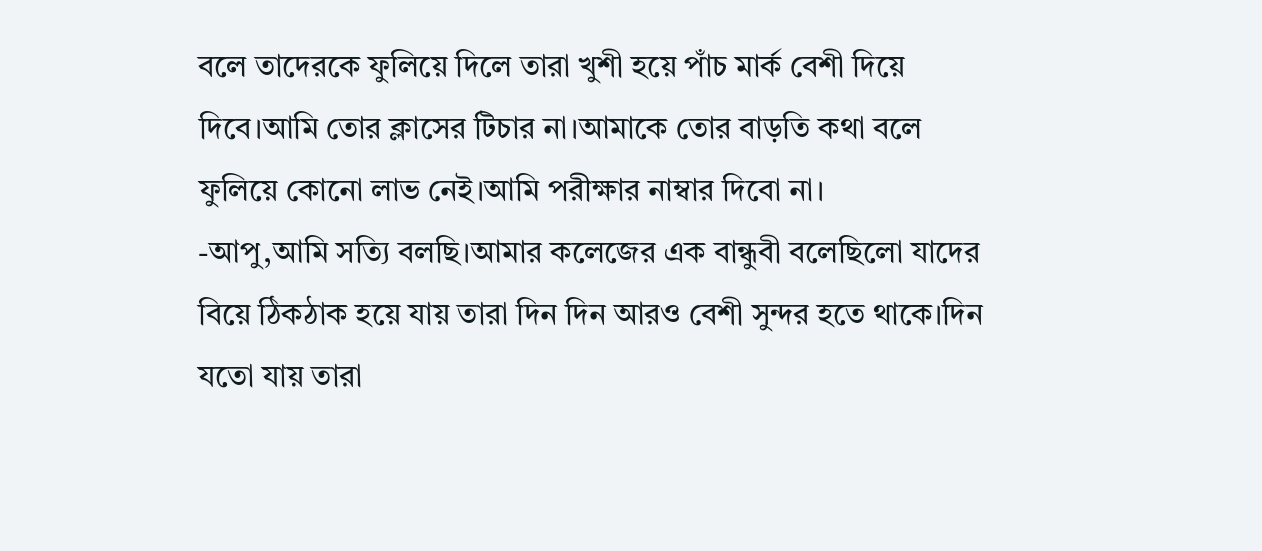বলে তাদেরকে ফুলিয়ে দিলে তারা খুশী হয়ে পাঁচ মার্ক বেশী দিয়ে দিবে।আমি তোর ক্লাসের টিচার না।আমাকে তোর বাড়তি কথা বলে ফুলিয়ে কোনো লাভ নেই।আমি পরীক্ষার নাম্বার দিবো না।
-আপু,আমি সত্যি বলছি।আমার কলেজের এক বান্ধুবী বলেছিলো যাদের বিয়ে ঠিকঠাক হয়ে যায় তারা দিন দিন আরও বেশী সুন্দর হতে থাকে।দিন যতো যায় তারা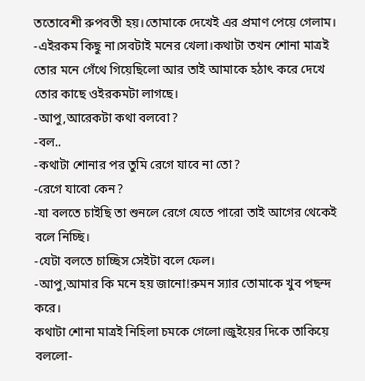ততোবেশী রুপবতী হয়।তোমাকে দেখেই এর প্রমাণ পেয়ে গেলাম।
-এইরকম কিছু না।সবটাই মনের খেলা।কথাটা তখন শোনা মাত্রই তোর মনে গেঁথে গিয়েছিলো আর তাই আমাকে হঠাৎ করে দেখে তোর কাছে ওইরকমটা লাগছে।
-আপু,আরেকটা কথা বলবো?
-বল..
-কথাটা শোনার পর তুমি রেগে যাবে না তো?
-রেগে যাবো কেন?
-যা বলতে চাইছি তা শুনলে রেগে যেতে পারো তাই আগের থেকেই বলে নিচ্ছি।
-যেটা বলতে চাচ্ছিস সেইটা বলে ফেল।
-আপু,আমার কি মনে হয় জানো!রুমন স্যার তোমাকে খুব পছন্দ করে।
কথাটা শোনা মাত্রই নিহিলা চমকে গেলো।জুইয়ের দিকে তাকিয়ে বললো-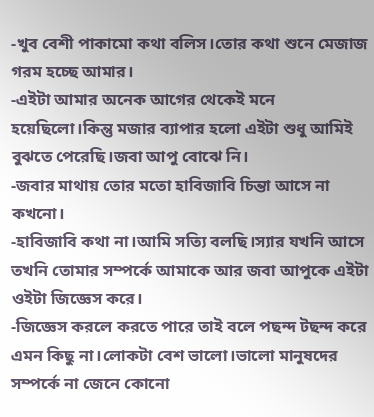-খুব বেশী পাকামো কথা বলিস।তোর কথা শুনে মেজাজ গরম হচ্ছে আমার।
-এইটা আমার অনেক আগের থেকেই মনে হয়েছিলো।কিন্তু মজার ব্যাপার হলো এইটা শুধু আমিই বুঝতে পেরেছি।জবা আপু বোঝে নি।
-জবার মাথায় তোর মতো হাবিজাবি চিন্তা আসে না কখনো।
-হাবিজাবি কথা না।আমি সত্যি বলছি।স্যার যখনি আসে তখনি তোমার সম্পর্কে আমাকে আর জবা আপুকে এইটা ওইটা জিজ্ঞেস করে।
-জিজ্ঞেস করলে করতে পারে তাই বলে পছন্দ টছন্দ করে এমন কিছু না।লোকটা বেশ ভালো।ভালো মানুষদের সম্পর্কে না জেনে কোনো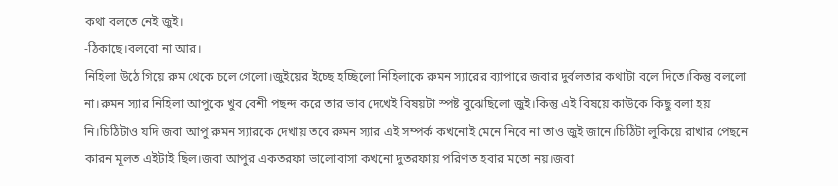কথা বলতে নেই জুই।
-ঠিকাছে।বলবো না আর।
নিহিলা উঠে গিয়ে রুম থেকে চলে গেলো।জুইয়ের ইচ্ছে হচ্ছিলো নিহিলাকে রুমন স্যারের ব্যাপারে জবার দুর্বলতার কথাটা বলে দিতে।কিন্তু বললো না।রুমন স্যার নিহিলা আপুকে খুব বেশী পছন্দ করে তার ভাব দেখেই বিষয়টা স্পষ্ট বুঝেছিলো জুই।কিন্তু এই বিষয়ে কাউকে কিছু বলা হয় নি।চিঠিটাও যদি জবা আপু রুমন স্যারকে দেখায় তবে রুমন স্যার এই সম্পর্ক কখনোই মেনে নিবে না তাও জুই জানে।চিঠিটা লুকিয়ে রাখার পেছনে কারন মূলত এইটাই ছিল।জবা আপুর একতরফা ভালোবাসা কখনো দুতরফায় পরিণত হবার মতো নয়।জবা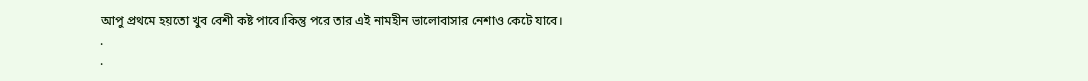আপু প্রথমে হয়তো খুব বেশী কষ্ট পাবে।কিন্তু পরে তার এই নামহীন ভালোবাসার নেশাও কেটে যাবে।
.
.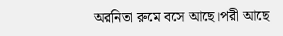অরনিতা রুমে বসে আছে।পরী আছে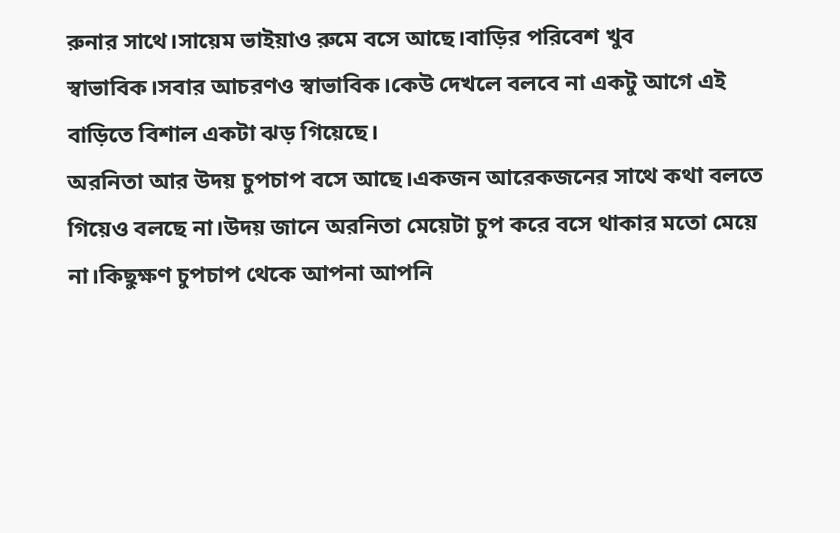রুনার সাথে।সায়েম ভাইয়াও রুমে বসে আছে।বাড়ির পরিবেশ খুব স্বাভাবিক।সবার আচরণও স্বাভাবিক।কেউ দেখলে বলবে না একটু আগে এই বাড়িতে বিশাল একটা ঝড় গিয়েছে।
অরনিতা আর উদয় চুপচাপ বসে আছে।একজন আরেকজনের সাথে কথা বলতে গিয়েও বলছে না।উদয় জানে অরনিতা মেয়েটা চুপ করে বসে থাকার মতো মেয়ে না।কিছুক্ষণ চুপচাপ থেকে আপনা আপনি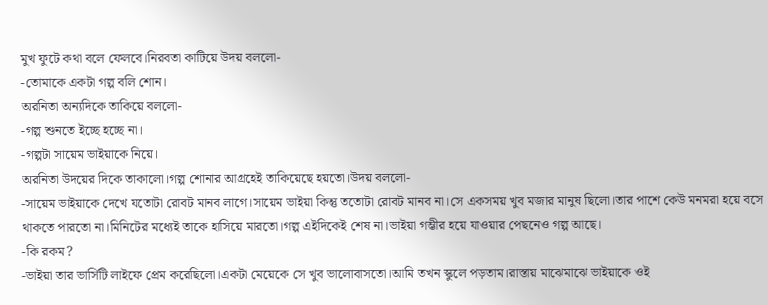মুখ ফুটে কথা বলে ফেলবে।নিরবতা কাটিয়ে উদয় বললো-
-তোমাকে একটা গল্প বলি শোন।
অরনিতা অন্যদিকে তাকিয়ে বললো-
-গল্প শুনতে ইচ্ছে হচ্ছে না।
-গল্পটা সায়েম ভাইয়াকে নিয়ে।
অরনিতা উদয়ের দিকে তাকালো।গল্প শোনার আগ্রহেই তাকিয়েছে হয়তো।উদয় বললো-
-সায়েম ভাইয়াকে দেখে যতোটা রোবট মানব লাগে।সায়েম ভাইয়া কিন্তু ততোটা রোবট মানব না।সে একসময় খুব মজার মানুষ ছিলো।তার পাশে কেউ মনমরা হয়ে বসে থাকতে পারতো না।মিনিটের মধ্যেই তাকে হাসিয়ে মারতো।গল্প এইদিকেই শেষ না।ভাইয়া গম্ভীর হয়ে যাওয়ার পেছনেও গল্প আছে।
-কি রকম?
-ভাইয়া তার ভার্সিটি লাইফে প্রেম করেছিলো।একটা মেয়েকে সে খুব ভালোবাসতো।আমি তখন স্কুলে পড়তাম।রাস্তায় মাঝেমাঝে ভাইয়াকে ওই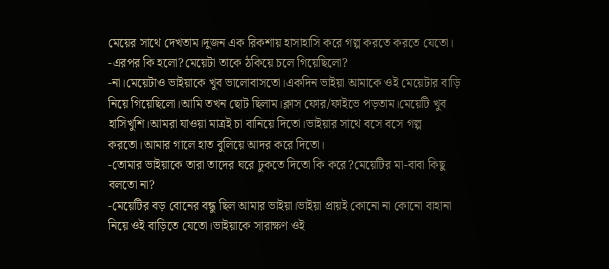মেয়ের সাথে দেখতাম।দুজন এক রিকশায় হাসাহাসি করে গল্প করতে করতে যেতো।
-এরপর কি হলো?মেয়েটা তাকে ঠকিয়ে চলে গিয়েছিলো?
-না।মেয়েটাও ভাইয়াকে খুব ভালোবাসতো।একদিন ভাইয়া আমাকে ওই মেয়েটার বাড়ি নিয়ে গিয়েছিলো।আমি তখন ছোট ছিলাম।ক্লাস ফোর/ফাইভে পড়তাম।মেয়েটি খুব হাসিখুশি।আমরা যাওয়া মাত্রই চা বানিয়ে দিতো।ভাইয়ার সাথে বসে বসে গল্প করতো।আমার গালে হাত বুলিয়ে আদর করে দিতো।
-তোমার ভাইয়াকে তারা তাদের ঘরে ঢুকতে দিতো কি করে?মেয়েটির মা-বাবা কিছু বলতো না?
-মেয়েটির বড় বোনের বন্ধু ছিল আমার ভাইয়া।ভাইয়া প্রায়ই কোনো না কোনো বাহানা নিয়ে ওই বাড়িতে যেতো।ভাইয়াকে সারাক্ষণ ওই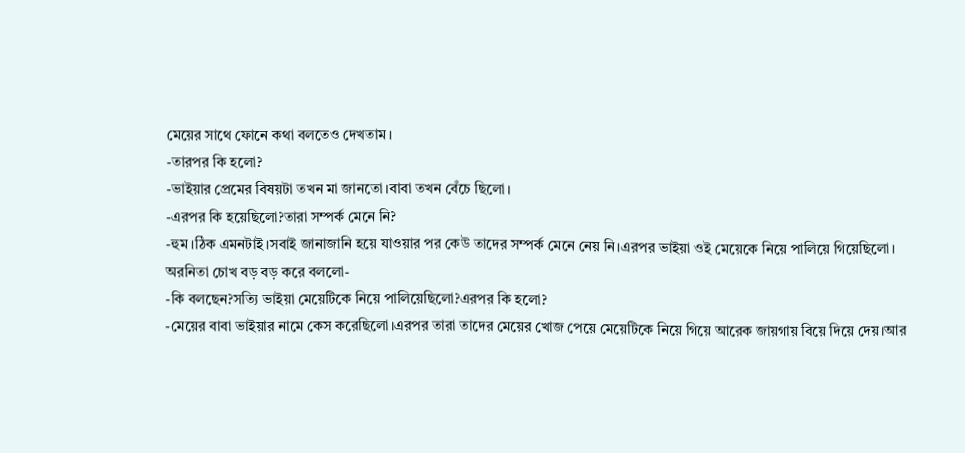মেয়ের সাথে ফোনে কথা বলতেও দেখতাম।
-তারপর কি হলো?
-ভাইয়ার প্রেমের বিষয়টা তখন মা জানতো।বাবা তখন বেঁচে ছিলো।
-এরপর কি হয়েছিলো?তারা সম্পর্ক মেনে নি?
-হুম।ঠিক এমনটাই।সবাই জানাজানি হয়ে যাওয়ার পর কেউ তাদের সম্পর্ক মেনে নেয় নি।এরপর ভাইয়া ওই মেয়েকে নিয়ে পালিয়ে গিয়েছিলো।
অরনিতা চোখ বড় বড় করে বললো-
-কি বলছেন?সত্যি ভাইয়া মেয়েটিকে নিয়ে পালিয়েছিলো?এরপর কি হলো?
-মেয়ের বাবা ভাইয়ার নামে কেস করেছিলো।এরপর তারা তাদের মেয়ের খোজ পেয়ে মেয়েটিকে নিয়ে গিয়ে আরেক জায়গায় বিয়ে দিয়ে দেয়।আর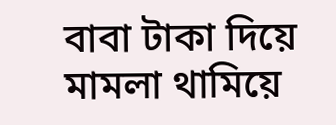বাবা টাকা দিয়ে মামলা থামিয়ে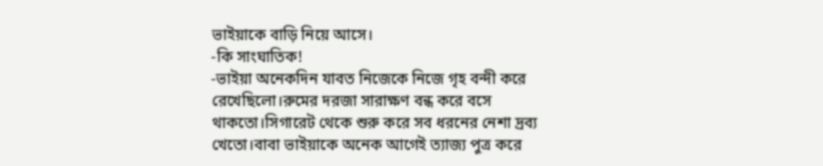ভাইয়াকে বাড়ি নিয়ে আসে।
-কি সাংঘাতিক!
-ভাইয়া অনেকদিন যাবত নিজেকে নিজে গৃহ বন্দী করে রেখেছিলো।রুমের দরজা সারাক্ষণ বন্ধ করে বসে থাকতো।সিগারেট থেকে শুরু করে সব ধরনের নেশা দ্রব্য খেতো।বাবা ভাইয়াকে অনেক আগেই ত্যাজ্য পুত্র করে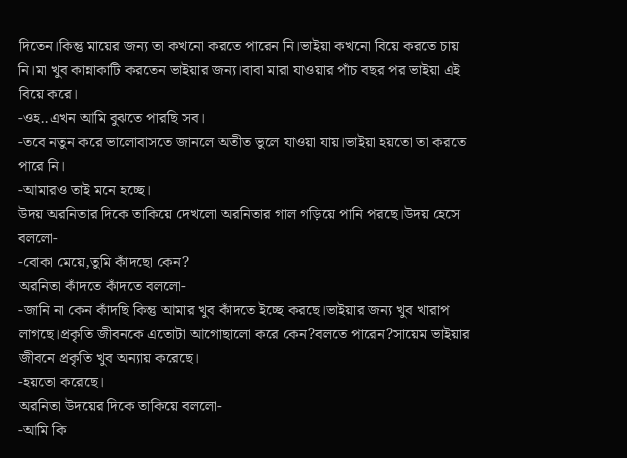দিতেন।কিন্তু মায়ের জন্য তা কখনো করতে পারেন নি।ভাইয়া কখনো বিয়ে করতে চায় নি।মা খুব কান্নাকাটি করতেন ভাইয়ার জন্য।বাবা মারা যাওয়ার পাঁচ বছর পর ভাইয়া এই বিয়ে করে।
-ওহ..এখন আমি বুঝতে পারছি সব।
-তবে নতুন করে ভালোবাসতে জানলে অতীত ভুলে যাওয়া যায়।ভাইয়া হয়তো তা করতে পারে নি।
-আমারও তাই মনে হচ্ছে।
উদয় অরনিতার দিকে তাকিয়ে দেখলো অরনিতার গাল গড়িয়ে পানি পরছে।উদয় হেসে বললো-
-বোকা মেয়ে,তুমি কাঁদছো কেন?
অরনিতা কাঁদতে কাঁদতে বললো-
-জানি না কেন কাঁদছি কিন্তু আমার খুব কাঁদতে ইচ্ছে করছে।ভাইয়ার জন্য খুব খারাপ লাগছে।প্রকৃতি জীবনকে এতোটা আগোছালো করে কেন?বলতে পারেন?সায়েম ভাইয়ার জীবনে প্রকৃতি খুব অন্যায় করেছে।
-হয়তো করেছে।
অরনিতা উদয়ের দিকে তাকিয়ে বললো-
-আমি কি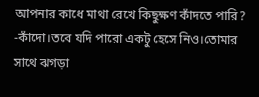আপনার কাধে মাথা রেখে কিছুক্ষণ কাঁদতে পারি?
-কাঁদো।তবে যদি পারো একটু হেসে নিও।তোমার সাথে ঝগড়া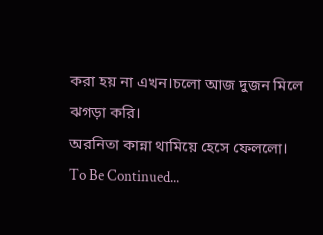করা হয় না এখন।চলো আজ দুজন মিলে ঝগড়া করি।
অরনিতা কান্না থামিয়ে হেসে ফেললো।
To Be Continued...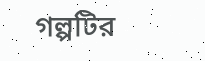গল্পটির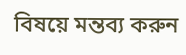বিষয়ে মন্তব্য করুন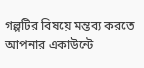গল্পটির বিষয়ে মন্তব্য করতে আপনার একাউন্টে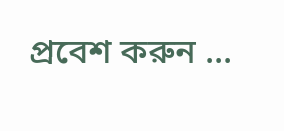প্রবেশ করুন ...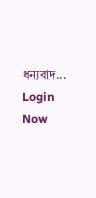ধন্যবাদ... Login Now